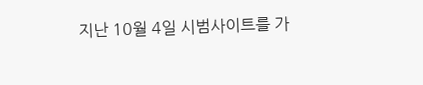지난 10월 4일 시범사이트를 가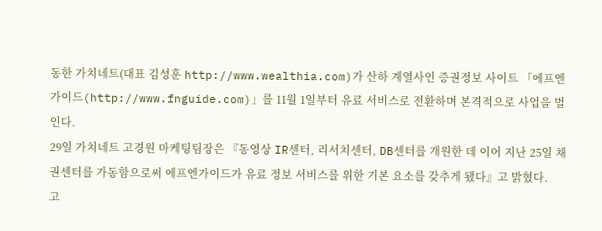동한 가치네트(대표 김성훈 http://www.wealthia.com)가 산하 계열사인 증권정보 사이트 「에프엔가이드(http://www.fnguide.com)」를 11월 1일부터 유료 서비스로 전환하며 본격적으로 사업을 벌인다.
29일 가치네트 고경원 마케팅팀장은 『동영상 IR센터, 리서치센터, DB센터를 개원한 데 이어 지난 25일 채권센터를 가동함으로써 에프엔가이드가 유료 정보 서비스를 위한 기본 요소를 갖추게 됐다』고 밝혔다.
고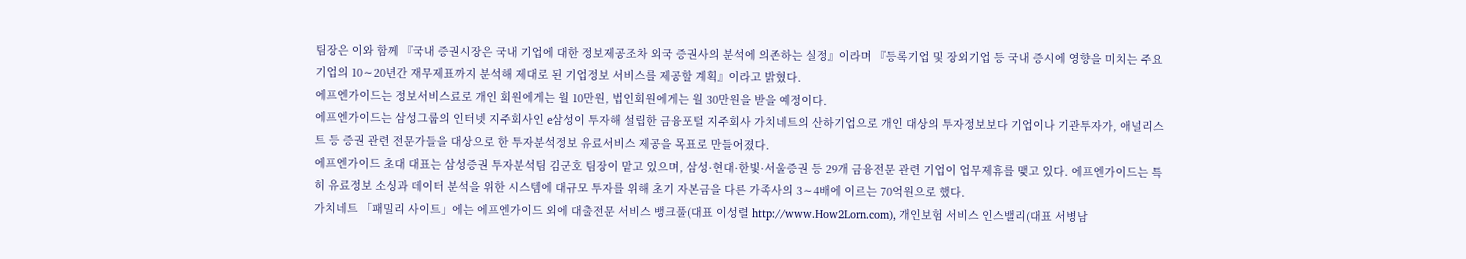팀장은 이와 함께 『국내 증권시장은 국내 기업에 대한 정보제공조차 외국 증권사의 분석에 의존하는 실정』이라며 『등록기업 및 장외기업 등 국내 증시에 영향을 미치는 주요 기업의 10∼20년간 재무제표까지 분석해 제대로 된 기업정보 서비스를 제공할 계획』이라고 밝혔다.
에프엔가이드는 정보서비스료로 개인 회원에게는 월 10만원, 법인회원에게는 월 30만원을 받을 예정이다.
에프엔가이드는 삼성그룹의 인터넷 지주회사인 e삼성이 투자해 설립한 금융포털 지주회사 가치네트의 산하기업으로 개인 대상의 투자정보보다 기업이나 기관투자가, 애널리스트 등 증권 관련 전문가들을 대상으로 한 투자분석정보 유료서비스 제공을 목표로 만들어졌다.
에프엔가이드 초대 대표는 삼성증권 투자분석팀 김군호 팀장이 맡고 있으며, 삼성·현대·한빛·서울증권 등 29개 금융전문 관련 기업이 업무제휴를 맺고 있다. 에프엔가이드는 특히 유료정보 소싱과 데이터 분석을 위한 시스템에 대규모 투자를 위해 초기 자본금을 다른 가족사의 3∼4배에 이르는 70억원으로 했다.
가치네트 「패밀리 사이트」에는 에프엔가이드 외에 대출전문 서비스 뱅크풀(대표 이성렬 http://www.How2Lorn.com), 개인보험 서비스 인스밸리(대표 서병남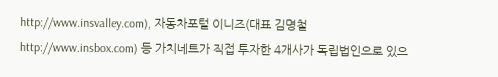http://www.insvalley.com), 자동차포털 이니즈(대표 김명철 http://www.insbox.com) 등 가치네트가 직접 투자한 4개사가 독립법인으로 있으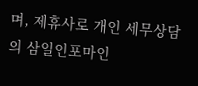며, 제휴사로 개인 세무상담의 삼일인포마인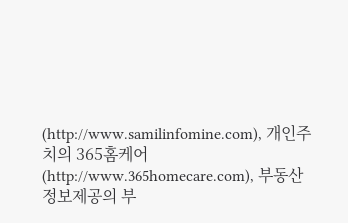(http://www.samilinfomine.com), 개인주치의 365홈케어(http://www.365homecare.com), 부동산 정보제공의 부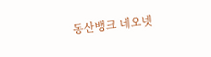동산뱅크 네오넷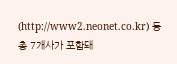(http://www2.neonet.co.kr) 등 총 7개사가 포함돼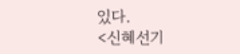있다.
<신혜선기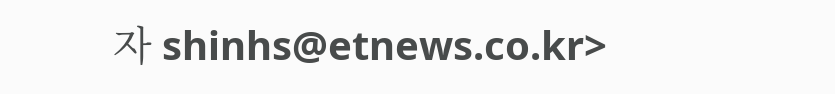자 shinhs@etnews.co.kr>